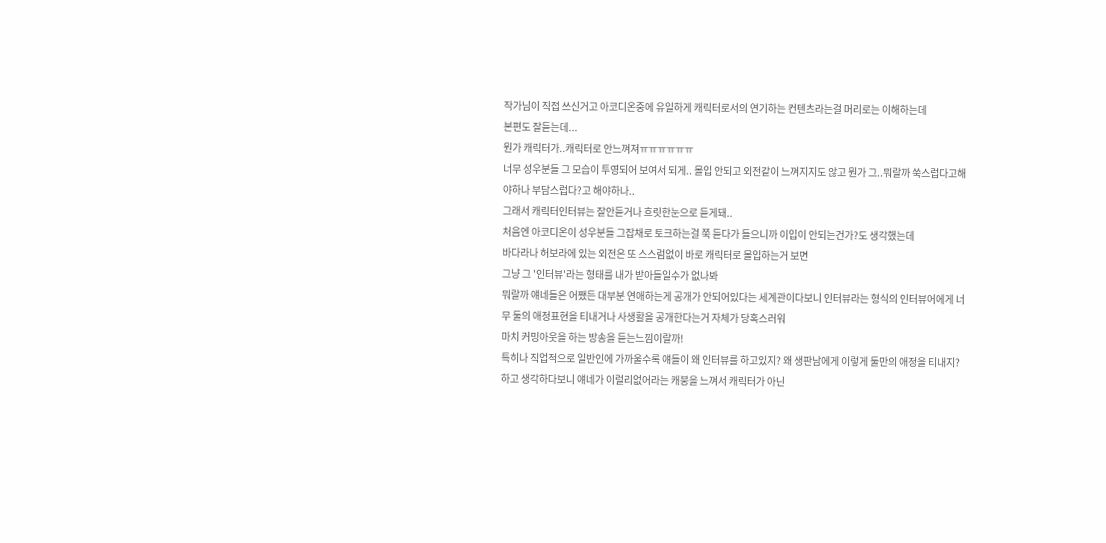작가님이 직접 쓰신거고 아코디온중에 유일하게 캐릭터로서의 연기하는 컨텐츠라는걸 머리로는 이해하는데
본편도 잘듣는데...
뭔가 캐릭터가..캐릭터로 안느껴져ㅠㅠㅠㅠㅠㅠ
너무 성우분들 그 모습이 투영되어 보여서 되게.. 몰입 안되고 외전같이 느껴지지도 않고 뭔가 그..뭐랄까 쑥스럽다고해야하나 부담스럽다?고 해야하나..
그래서 캐릭터인터뷰는 잘안듣거나 흐릿한눈으로 듣게돼..
처음엔 아코디온이 성우분들 그잡채로 토크하는걸 쭉 듣다가 들으니까 이입이 안되는건가?도 생각했는데
바다라나 허보라에 있는 외전은 또 스스럼없이 바로 캐릭터로 몰입하는거 보면
그냥 그 '인터뷰'라는 형태를 내가 받아들일수가 없나봐
뭐랄까 얘네들은 어쨌든 대부분 연애하는게 공개가 안되어있다는 세계관이다보니 인터뷰라는 형식의 인터뷰어에게 너무 둘의 애정표현을 티내거나 사생활을 공개한다는거 자체가 당혹스러워
마치 커밍아웃을 하는 방송을 듣는느낌이랄까!
특히나 직업적으로 일반인에 가까울수록 얘들이 왜 인터뷰를 하고있지? 왜 생판남에게 이렇게 둘만의 애정을 티내지?
하고 생각하다보니 얘네가 이럴리없어라는 캐붕을 느껴서 캐릭터가 아닌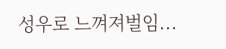성우로 느껴져벌임...